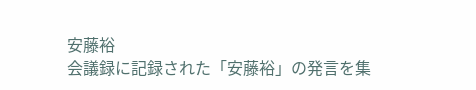安藤裕
会議録に記録された「安藤裕」の発言を集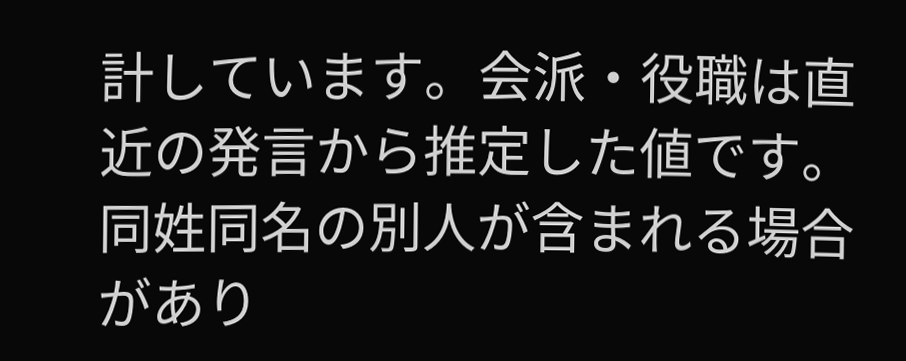計しています。会派・役職は直近の発言から推定した値です。同姓同名の別人が含まれる場合があり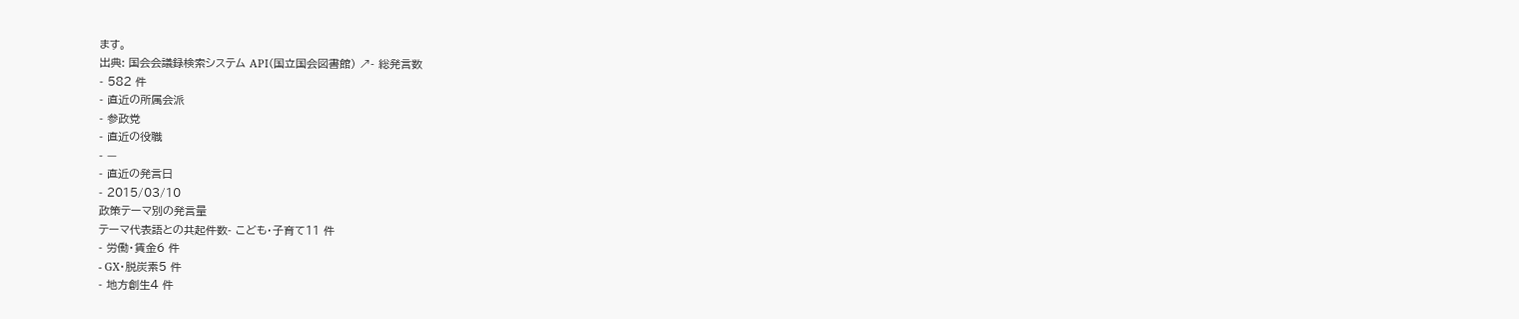ます。
出典: 国会会議録検索システム API(国立国会図書館) ↗- 総発言数
- 582 件
- 直近の所属会派
- 参政党
- 直近の役職
- —
- 直近の発言日
- 2015/03/10
政策テーマ別の発言量
テーマ代表語との共起件数- こども・子育て11 件
- 労働・賃金6 件
- GX・脱炭素5 件
- 地方創生4 件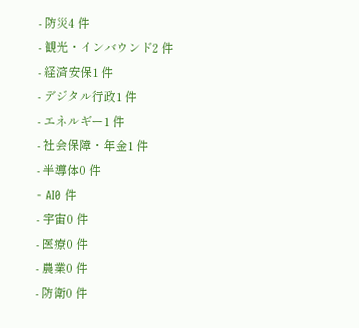- 防災4 件
- 観光・インバウンド2 件
- 経済安保1 件
- デジタル行政1 件
- エネルギー1 件
- 社会保障・年金1 件
- 半導体0 件
- AI0 件
- 宇宙0 件
- 医療0 件
- 農業0 件
- 防衛0 件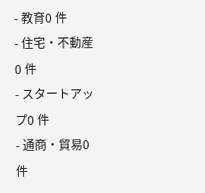- 教育0 件
- 住宅・不動産0 件
- スタートアップ0 件
- 通商・貿易0 件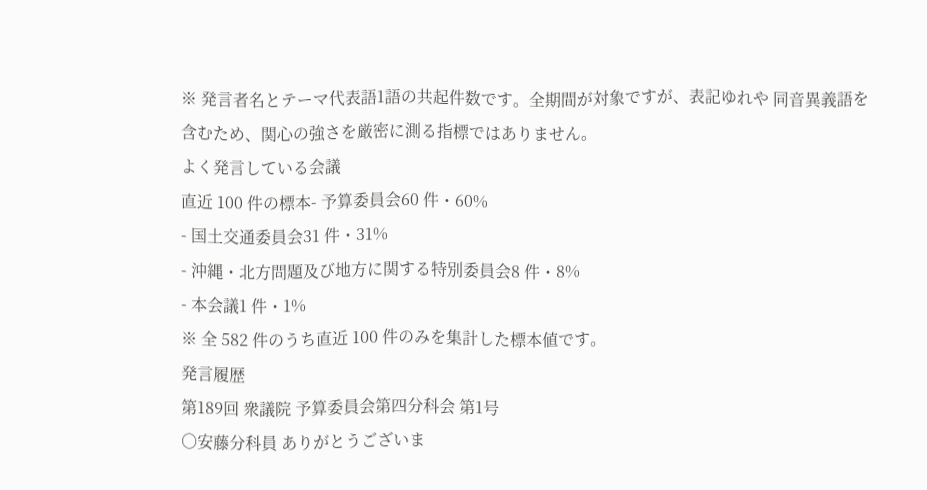※ 発言者名とテーマ代表語1語の共起件数です。全期間が対象ですが、表記ゆれや 同音異義語を含むため、関心の強さを厳密に測る指標ではありません。
よく発言している会議
直近 100 件の標本- 予算委員会60 件・60%
- 国土交通委員会31 件・31%
- 沖縄・北方問題及び地方に関する特別委員会8 件・8%
- 本会議1 件・1%
※ 全 582 件のうち直近 100 件のみを集計した標本値です。
発言履歴
第189回 衆議院 予算委員会第四分科会 第1号
○安藤分科員 ありがとうございま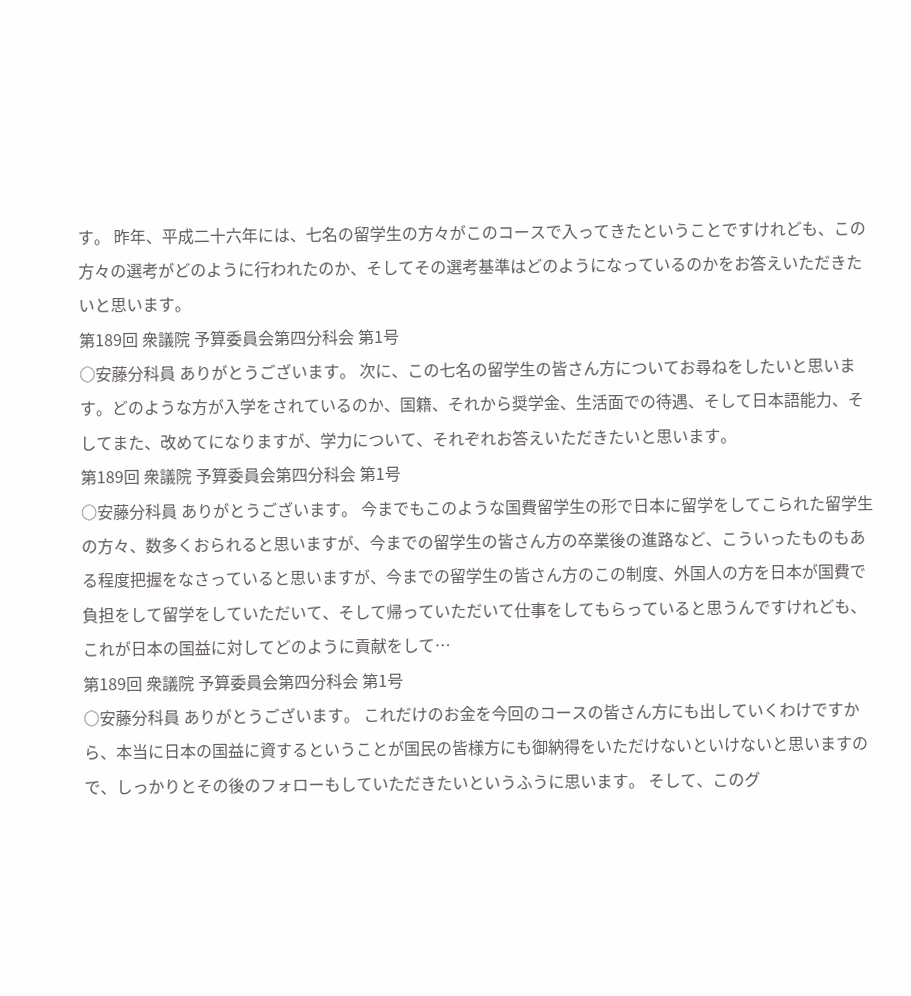す。 昨年、平成二十六年には、七名の留学生の方々がこのコースで入ってきたということですけれども、この方々の選考がどのように行われたのか、そしてその選考基準はどのようになっているのかをお答えいただきたいと思います。
第189回 衆議院 予算委員会第四分科会 第1号
○安藤分科員 ありがとうございます。 次に、この七名の留学生の皆さん方についてお尋ねをしたいと思います。どのような方が入学をされているのか、国籍、それから奨学金、生活面での待遇、そして日本語能力、そしてまた、改めてになりますが、学力について、それぞれお答えいただきたいと思います。
第189回 衆議院 予算委員会第四分科会 第1号
○安藤分科員 ありがとうございます。 今までもこのような国費留学生の形で日本に留学をしてこられた留学生の方々、数多くおられると思いますが、今までの留学生の皆さん方の卒業後の進路など、こういったものもある程度把握をなさっていると思いますが、今までの留学生の皆さん方のこの制度、外国人の方を日本が国費で負担をして留学をしていただいて、そして帰っていただいて仕事をしてもらっていると思うんですけれども、これが日本の国益に対してどのように貢献をして…
第189回 衆議院 予算委員会第四分科会 第1号
○安藤分科員 ありがとうございます。 これだけのお金を今回のコースの皆さん方にも出していくわけですから、本当に日本の国益に資するということが国民の皆様方にも御納得をいただけないといけないと思いますので、しっかりとその後のフォローもしていただきたいというふうに思います。 そして、このグ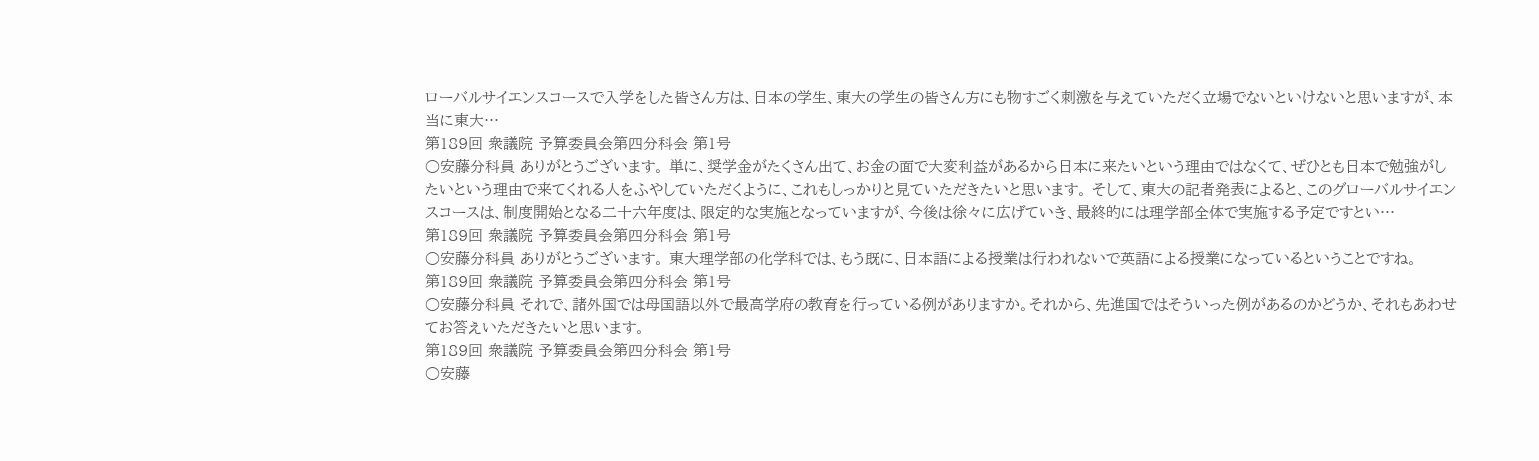ローバルサイエンスコースで入学をした皆さん方は、日本の学生、東大の学生の皆さん方にも物すごく刺激を与えていただく立場でないといけないと思いますが、本当に東大…
第189回 衆議院 予算委員会第四分科会 第1号
○安藤分科員 ありがとうございます。 単に、奨学金がたくさん出て、お金の面で大変利益があるから日本に来たいという理由ではなくて、ぜひとも日本で勉強がしたいという理由で来てくれる人をふやしていただくように、これもしっかりと見ていただきたいと思います。 そして、東大の記者発表によると、このグローバルサイエンスコースは、制度開始となる二十六年度は、限定的な実施となっていますが、今後は徐々に広げていき、最終的には理学部全体で実施する予定ですとい…
第189回 衆議院 予算委員会第四分科会 第1号
○安藤分科員 ありがとうございます。 東大理学部の化学科では、もう既に、日本語による授業は行われないで英語による授業になっているということですね。
第189回 衆議院 予算委員会第四分科会 第1号
○安藤分科員 それで、諸外国では母国語以外で最高学府の教育を行っている例がありますか。それから、先進国ではそういった例があるのかどうか、それもあわせてお答えいただきたいと思います。
第189回 衆議院 予算委員会第四分科会 第1号
○安藤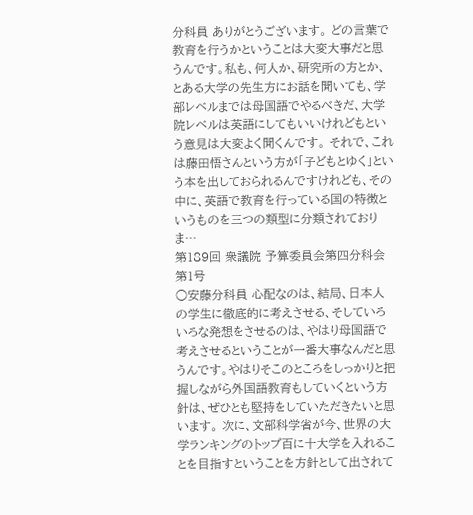分科員 ありがとうございます。 どの言葉で教育を行うかということは大変大事だと思うんです。私も、何人か、研究所の方とか、とある大学の先生方にお話を聞いても、学部レベルまでは母国語でやるべきだ、大学院レベルは英語にしてもいいけれどもという意見は大変よく聞くんです。 それで、これは藤田悟さんという方が「子どもとゆく」という本を出しておられるんですけれども、その中に、英語で教育を行っている国の特徴というものを三つの類型に分類されておりま…
第189回 衆議院 予算委員会第四分科会 第1号
○安藤分科員 心配なのは、結局、日本人の学生に徹底的に考えさせる、そしていろいろな発想をさせるのは、やはり母国語で考えさせるということが一番大事なんだと思うんです。やはりそこのところをしっかりと把握しながら外国語教育もしていくという方針は、ぜひとも堅持をしていただきたいと思います。 次に、文部科学省が今、世界の大学ランキングのトップ百に十大学を入れることを目指すということを方針として出されて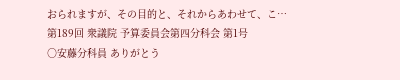おられますが、その目的と、それからあわせて、こ…
第189回 衆議院 予算委員会第四分科会 第1号
○安藤分科員 ありがとう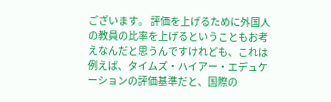ございます。 評価を上げるために外国人の教員の比率を上げるということもお考えなんだと思うんですけれども、これは例えば、タイムズ・ハイアー・エデュケーションの評価基準だと、国際の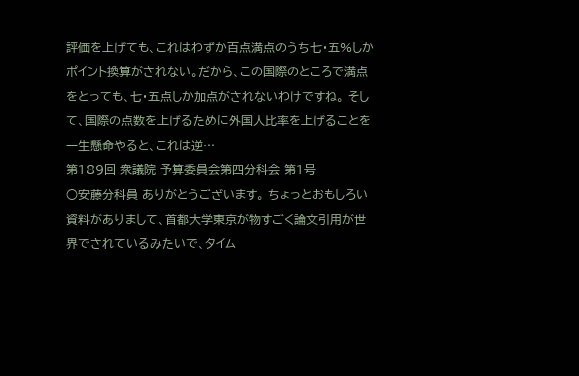評価を上げても、これはわずか百点満点のうち七・五%しかポイント換算がされない。だから、この国際のところで満点をとっても、七・五点しか加点がされないわけですね。 そして、国際の点数を上げるために外国人比率を上げることを一生懸命やると、これは逆…
第189回 衆議院 予算委員会第四分科会 第1号
○安藤分科員 ありがとうございます。 ちょっとおもしろい資料がありまして、首都大学東京が物すごく論文引用が世界でされているみたいで、タイム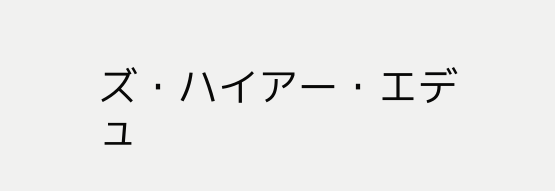ズ・ハイアー・エデュ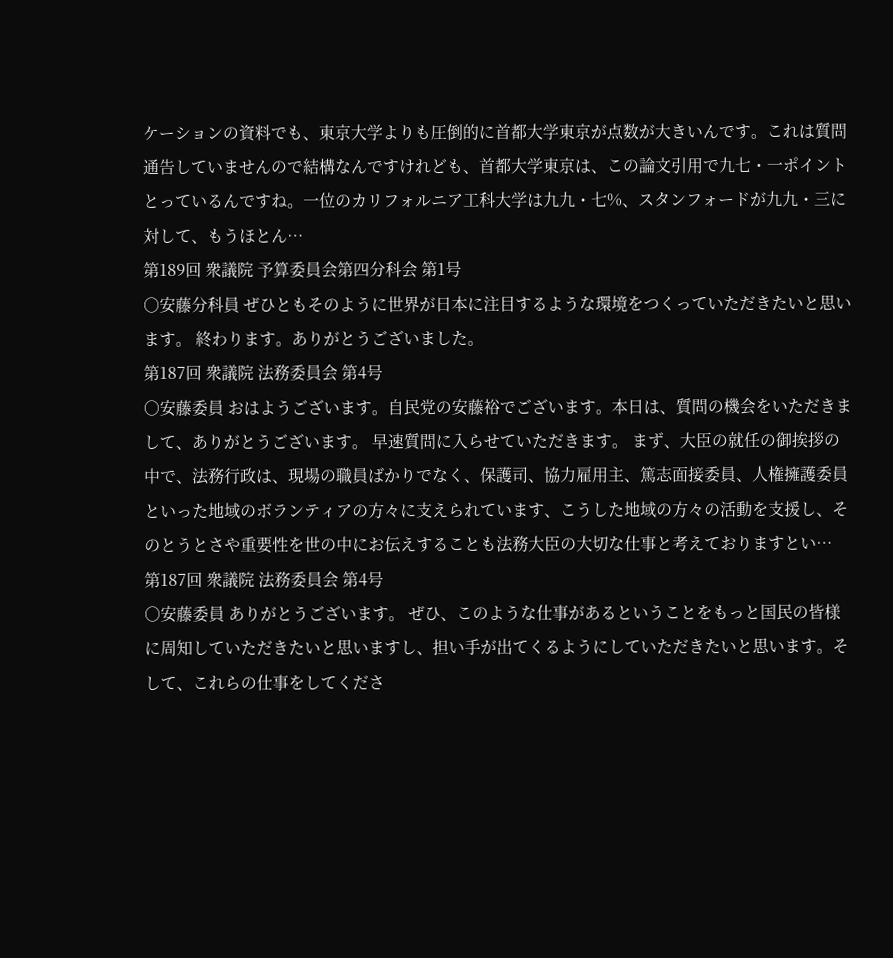ケーションの資料でも、東京大学よりも圧倒的に首都大学東京が点数が大きいんです。これは質問通告していませんので結構なんですけれども、首都大学東京は、この論文引用で九七・一ポイントとっているんですね。一位のカリフォルニア工科大学は九九・七%、スタンフォードが九九・三に対して、もうほとん…
第189回 衆議院 予算委員会第四分科会 第1号
○安藤分科員 ぜひともそのように世界が日本に注目するような環境をつくっていただきたいと思います。 終わります。ありがとうございました。
第187回 衆議院 法務委員会 第4号
○安藤委員 おはようございます。自民党の安藤裕でございます。本日は、質問の機会をいただきまして、ありがとうございます。 早速質問に入らせていただきます。 まず、大臣の就任の御挨拶の中で、法務行政は、現場の職員ばかりでなく、保護司、協力雇用主、篤志面接委員、人権擁護委員といった地域のボランティアの方々に支えられています、こうした地域の方々の活動を支援し、そのとうとさや重要性を世の中にお伝えすることも法務大臣の大切な仕事と考えておりますとい…
第187回 衆議院 法務委員会 第4号
○安藤委員 ありがとうございます。 ぜひ、このような仕事があるということをもっと国民の皆様に周知していただきたいと思いますし、担い手が出てくるようにしていただきたいと思います。そして、これらの仕事をしてくださ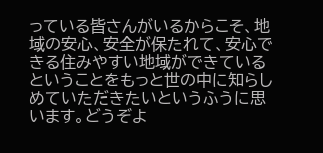っている皆さんがいるからこそ、地域の安心、安全が保たれて、安心できる住みやすい地域ができているということをもっと世の中に知らしめていただきたいというふうに思います。どうぞよ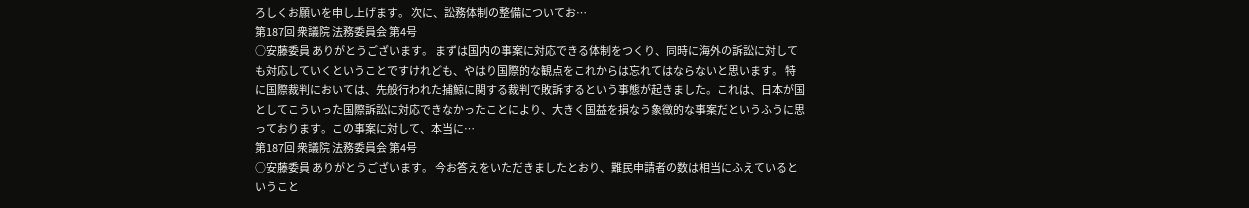ろしくお願いを申し上げます。 次に、訟務体制の整備についてお…
第187回 衆議院 法務委員会 第4号
○安藤委員 ありがとうございます。 まずは国内の事案に対応できる体制をつくり、同時に海外の訴訟に対しても対応していくということですけれども、やはり国際的な観点をこれからは忘れてはならないと思います。 特に国際裁判においては、先般行われた捕鯨に関する裁判で敗訴するという事態が起きました。これは、日本が国としてこういった国際訴訟に対応できなかったことにより、大きく国益を損なう象徴的な事案だというふうに思っております。この事案に対して、本当に…
第187回 衆議院 法務委員会 第4号
○安藤委員 ありがとうございます。 今お答えをいただきましたとおり、難民申請者の数は相当にふえているということ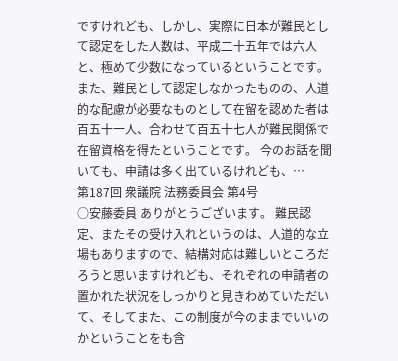ですけれども、しかし、実際に日本が難民として認定をした人数は、平成二十五年では六人と、極めて少数になっているということです。また、難民として認定しなかったものの、人道的な配慮が必要なものとして在留を認めた者は百五十一人、合わせて百五十七人が難民関係で在留資格を得たということです。 今のお話を聞いても、申請は多く出ているけれども、…
第187回 衆議院 法務委員会 第4号
○安藤委員 ありがとうございます。 難民認定、またその受け入れというのは、人道的な立場もありますので、結構対応は難しいところだろうと思いますけれども、それぞれの申請者の置かれた状況をしっかりと見きわめていただいて、そしてまた、この制度が今のままでいいのかということをも含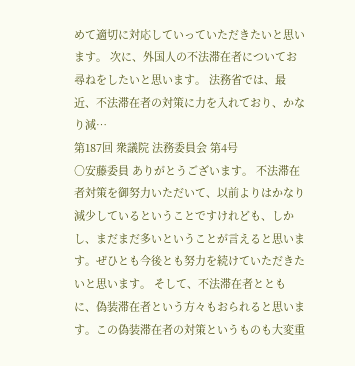めて適切に対応していっていただきたいと思います。 次に、外国人の不法滞在者についてお尋ねをしたいと思います。 法務省では、最近、不法滞在者の対策に力を入れており、かなり減…
第187回 衆議院 法務委員会 第4号
○安藤委員 ありがとうございます。 不法滞在者対策を御努力いただいて、以前よりはかなり減少しているということですけれども、しかし、まだまだ多いということが言えると思います。ぜひとも今後とも努力を続けていただきたいと思います。 そして、不法滞在者とともに、偽装滞在者という方々もおられると思います。この偽装滞在者の対策というものも大変重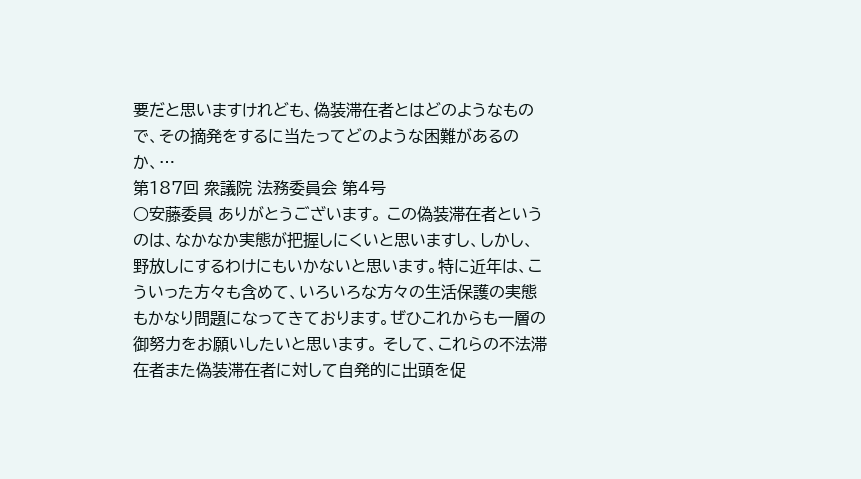要だと思いますけれども、偽装滞在者とはどのようなもので、その摘発をするに当たってどのような困難があるのか、…
第187回 衆議院 法務委員会 第4号
○安藤委員 ありがとうございます。 この偽装滞在者というのは、なかなか実態が把握しにくいと思いますし、しかし、野放しにするわけにもいかないと思います。特に近年は、こういった方々も含めて、いろいろな方々の生活保護の実態もかなり問題になってきております。ぜひこれからも一層の御努力をお願いしたいと思います。 そして、これらの不法滞在者また偽装滞在者に対して自発的に出頭を促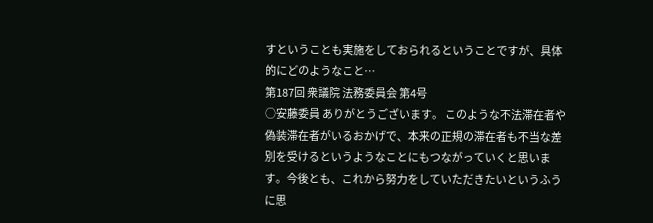すということも実施をしておられるということですが、具体的にどのようなこと…
第187回 衆議院 法務委員会 第4号
○安藤委員 ありがとうございます。 このような不法滞在者や偽装滞在者がいるおかげで、本来の正規の滞在者も不当な差別を受けるというようなことにもつながっていくと思います。今後とも、これから努力をしていただきたいというふうに思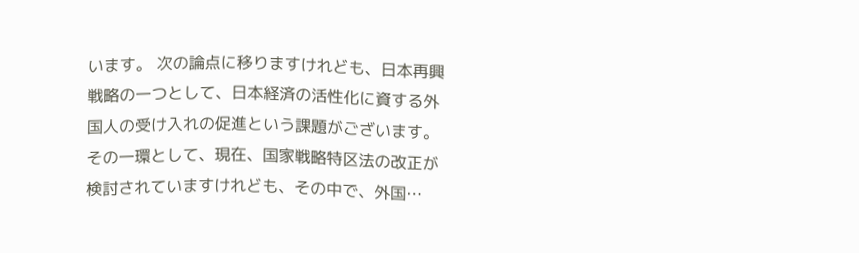います。 次の論点に移りますけれども、日本再興戦略の一つとして、日本経済の活性化に資する外国人の受け入れの促進という課題がございます。その一環として、現在、国家戦略特区法の改正が検討されていますけれども、その中で、外国…